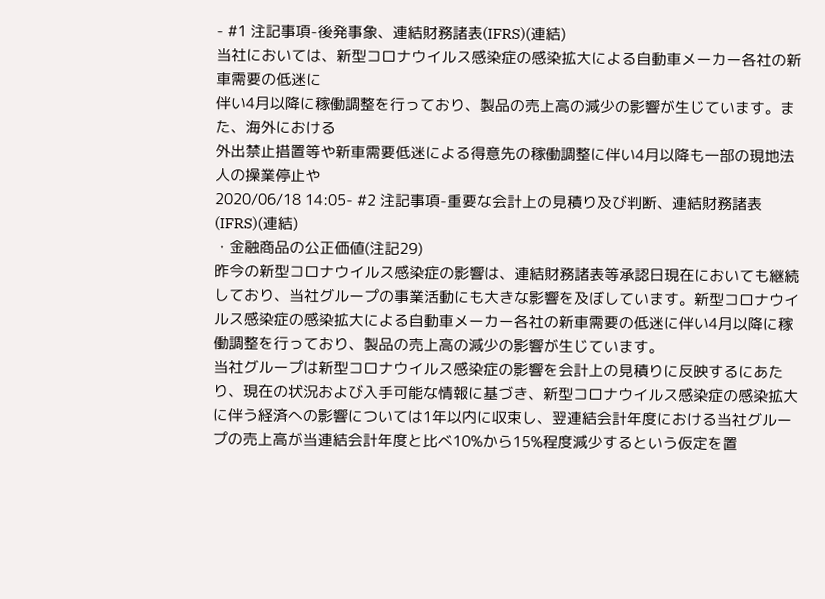- #1 注記事項-後発事象、連結財務諸表(IFRS)(連結)
当社においては、新型コロナウイルス感染症の感染拡大による自動車メーカー各社の新車需要の低迷に
伴い4月以降に稼働調整を行っており、製品の売上高の減少の影響が生じています。また、海外における
外出禁止措置等や新車需要低迷による得意先の稼働調整に伴い4月以降も一部の現地法人の操業停止や
2020/06/18 14:05- #2 注記事項-重要な会計上の見積り及び判断、連結財務諸表(IFRS)(連結)
・金融商品の公正価値(注記29)
昨今の新型コロナウイルス感染症の影響は、連結財務諸表等承認日現在においても継続しており、当社グループの事業活動にも大きな影響を及ぼしています。新型コロナウイルス感染症の感染拡大による自動車メーカー各社の新車需要の低迷に伴い4月以降に稼働調整を行っており、製品の売上高の減少の影響が生じています。
当社グループは新型コロナウイルス感染症の影響を会計上の見積りに反映するにあたり、現在の状況および入手可能な情報に基づき、新型コロナウイルス感染症の感染拡大に伴う経済への影響については1年以内に収束し、翌連結会計年度における当社グループの売上高が当連結会計年度と比べ10%から15%程度減少するという仮定を置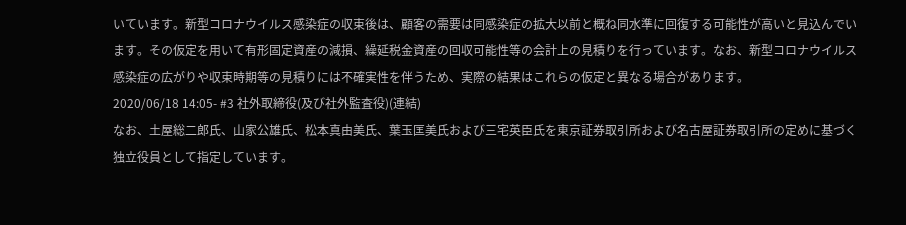いています。新型コロナウイルス感染症の収束後は、顧客の需要は同感染症の拡大以前と概ね同水準に回復する可能性が高いと見込んでいます。その仮定を用いて有形固定資産の減損、繰延税金資産の回収可能性等の会計上の見積りを行っています。なお、新型コロナウイルス感染症の広がりや収束時期等の見積りには不確実性を伴うため、実際の結果はこれらの仮定と異なる場合があります。
2020/06/18 14:05- #3 社外取締役(及び社外監査役)(連結)
なお、土屋総二郎氏、山家公雄氏、松本真由美氏、葉玉匡美氏および三宅英臣氏を東京証券取引所および名古屋証券取引所の定めに基づく独立役員として指定しています。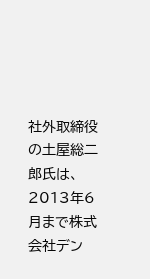社外取締役の土屋総二郎氏は、2013年6月まで株式会社デン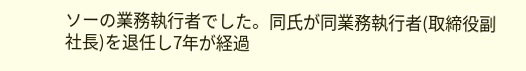ソーの業務執行者でした。同氏が同業務執行者(取締役副社長)を退任し7年が経過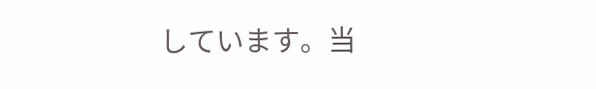しています。当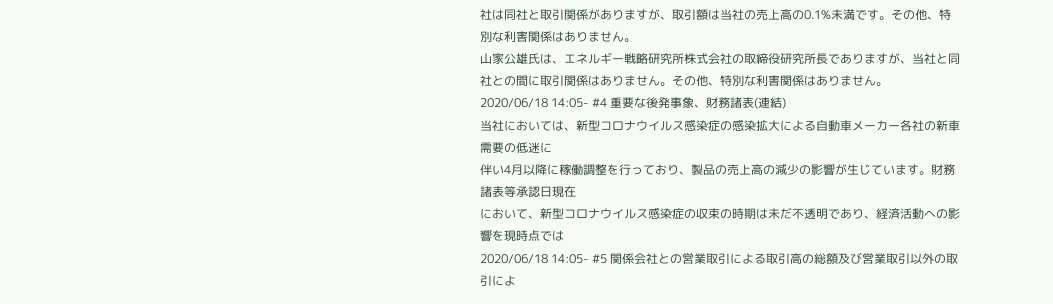社は同社と取引関係がありますが、取引額は当社の売上高の0.1%未満です。その他、特別な利害関係はありません。
山家公雄氏は、エネルギー戦略研究所株式会社の取締役研究所長でありますが、当社と同社との間に取引関係はありません。その他、特別な利害関係はありません。
2020/06/18 14:05- #4 重要な後発事象、財務諸表(連結)
当社においては、新型コロナウイルス感染症の感染拡大による自動車メーカー各社の新車需要の低迷に
伴い4月以降に稼働調整を行っており、製品の売上高の減少の影響が生じています。財務諸表等承認日現在
において、新型コロナウイルス感染症の収束の時期は未だ不透明であり、経済活動への影響を現時点では
2020/06/18 14:05- #5 関係会社との営業取引による取引高の総額及び営業取引以外の取引によ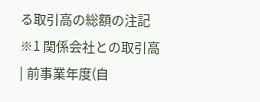る取引高の総額の注記
※1 関係会社との取引高
| 前事業年度(自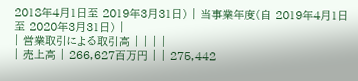2018年4月1日至 2019年3月31日) | 当事業年度(自 2019年4月1日至 2020年3月31日) |
| 営業取引による取引高 | | | |
| 売上高 | 266,627百万円 | | 275,442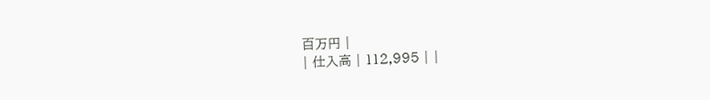百万円 |
| 仕入高 | 112,995 | |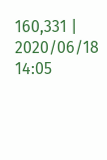160,331 |
2020/06/18 14:05